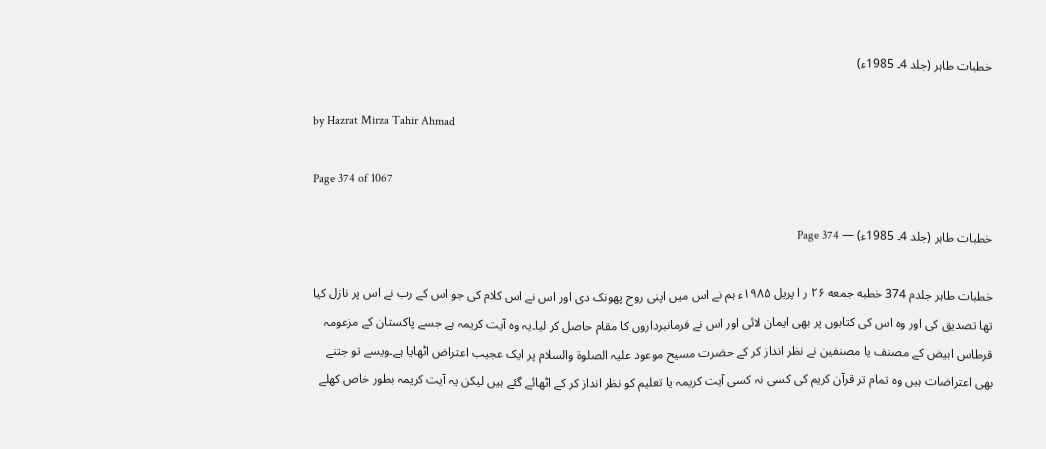خطبات طاہر (جلد 4۔ 1985ء)

by Hazrat Mirza Tahir Ahmad

Page 374 of 1067

خطبات طاہر (جلد 4۔ 1985ء) — Page 374

خطبات طاہر جلدم 374 خطبه جمعه ۲۶ ر ا پریل ۱۹۸۵ء ہم نے اس میں اپنی روح پھونک دی اور اس نے اس کلام کی جو اس کے رب نے اس پر نازل کیا تھا تصدیق کی اور وہ اس کی کتابوں پر بھی ایمان لائی اور اس نے فرمانبرداروں کا مقام حاصل کر لیا۔یہ وہ آیت کریمہ ہے جسے پاکستان کے مزعومہ قرطاس ابیض کے مصنف یا مصنفین نے نظر انداز کر کے حضرت مسیح موعود علیہ الصلوۃ والسلام پر ایک عجیب اعتراض اٹھایا ہے۔ویسے تو جتنے بھی اعتراضات ہیں وہ تمام تر قرآن کریم کی کسی نہ کسی آیت کریمہ یا تعلیم کو نظر انداز کر کے اٹھائے گئے ہیں لیکن یہ آیت کریمہ بطور خاص کھلے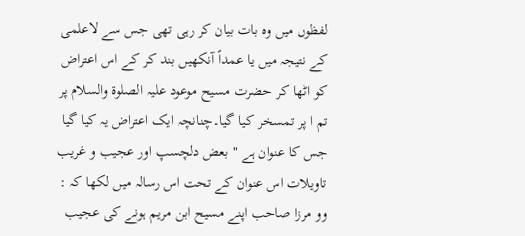لفظوں میں وہ بات بیان کر رہی تھی جس سے لاعلمی کے نتیجہ میں یا عمداً آنکھیں بند کر کے اس اعتراض کو اٹھا کر حضرت مسیح موعود علیہ الصلوۃ والسلام پر تم ا پر تمسخر کیا گیا۔چنانچہ ایک اعتراض یہ کیا گیا جس کا عنوان ہے " بعض دلچسپ اور عجیب و غریب تاویلات اس عنوان کے تحت اس رسالہ میں لکھا کہ : وو مرزا صاحب اپنے مسیح ابن مریم ہونے کی عجیب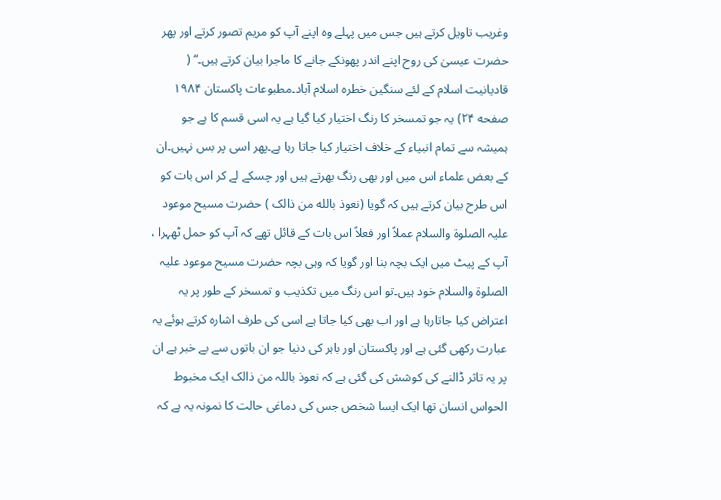وغریب تاویل کرتے ہیں جس میں پہلے وہ اپنے آپ کو مریم تصور کرتے اور پھر حضرت عیسیٰ کی روح اپنے اندر پھونکے جانے کا ماجرا بیان کرتے ہیں۔“ ( قادیانیت اسلام کے لئے سنگین خطرہ اسلام آباد۔مطبوعات پاکستان ۱۹۸۴ صفحه ۲۴) یہ جو تمسخر کا رنگ اختیار کیا گیا ہے یہ اسی قسم کا ہے جو ہمیشہ سے تمام انبیاء کے خلاف اختیار کیا جاتا رہا ہے۔پھر اسی پر بس نہیں۔ان کے بعض علماء اس میں اور بھی رنگ بھرتے ہیں اور چسکے لے کر اس بات کو اس طرح بیان کرتے ہیں کہ گویا (نعوذ بالله من ذالک ) حضرت مسیح موعود علیہ الصلوۃ والسلام عملاً اور فعلاً اس بات کے قائل تھے کہ آپ کو حمل ٹھہرا ، آپ کے پیٹ میں ایک بچہ بنا اور گویا کہ وہی بچہ حضرت مسیح موعود علیہ الصلوۃ والسلام خود ہیں۔تو اس رنگ میں تکذیب و تمسخر کے طور پر یہ اعتراض کیا جاتارہا ہے اور اب بھی کیا جاتا ہے اسی کی طرف اشارہ کرتے ہوئے یہ عبارت رکھی گئی ہے اور پاکستان اور باہر کی دنیا جو ان باتوں سے بے خبر ہے ان پر یہ تاثر ڈالنے کی کوشش کی گئی ہے کہ نعوذ باللہ من ذالک ایک مخبوط الحواس انسان تھا ایک ایسا شخص جس کی دماغی حالت کا نمونہ یہ ہے کہ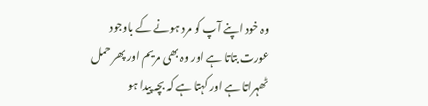وہ خود اپنے آپ کو مرد ہونے کے باوجود عورت بتاتا ہے اور وہ بھی مریم اور پھر حمل ٹھہراتا ہے اور کہتا ہے کہ بچہ پیدا ہو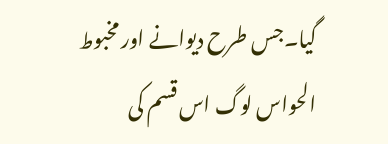گیا۔جس طرح دیوانے اور مخبوط الحواس لوگ اس قسم کی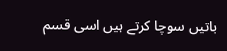باتیں سوچا کرتے ہیں اسی قسم